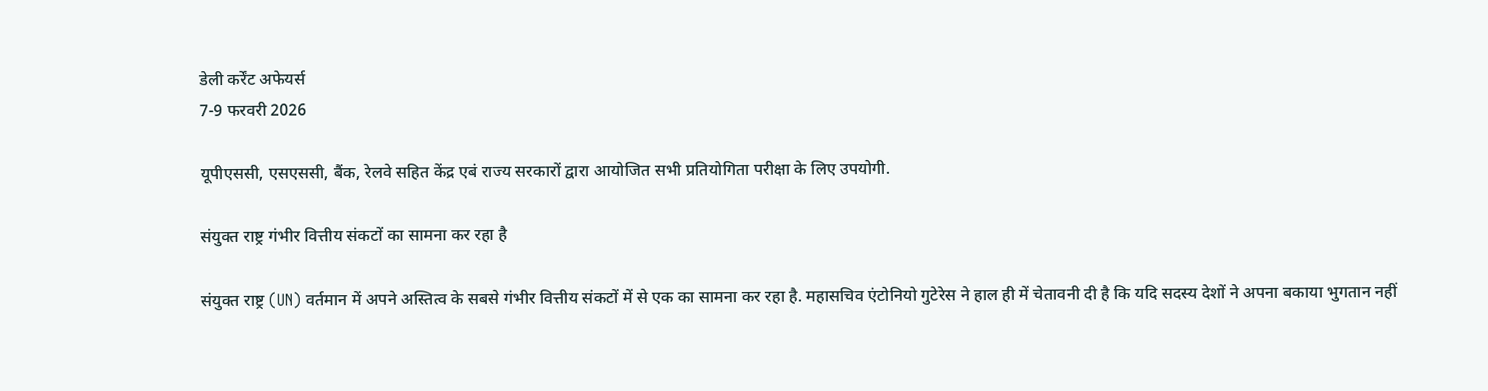डेली कर्रेंट अफेयर्स
7-9 फरवरी 2026

यूपीएससी, एसएससी, बैंक, रेलवे सहित केंद्र एबं राज्य सरकारों द्वारा आयोजित सभी प्रतियोगिता परीक्षा के लिए उपयोगी.

संयुक्त राष्ट्र गंभीर वित्तीय संकटों का सामना कर रहा है

संयुक्त राष्ट्र (UN) वर्तमान में अपने अस्तित्व के सबसे गंभीर वित्तीय संकटों में से एक का सामना कर रहा है. महासचिव एंटोनियो गुटेरेस ने हाल ही में चेतावनी दी है कि यदि सदस्य देशों ने अपना बकाया भुगतान नहीं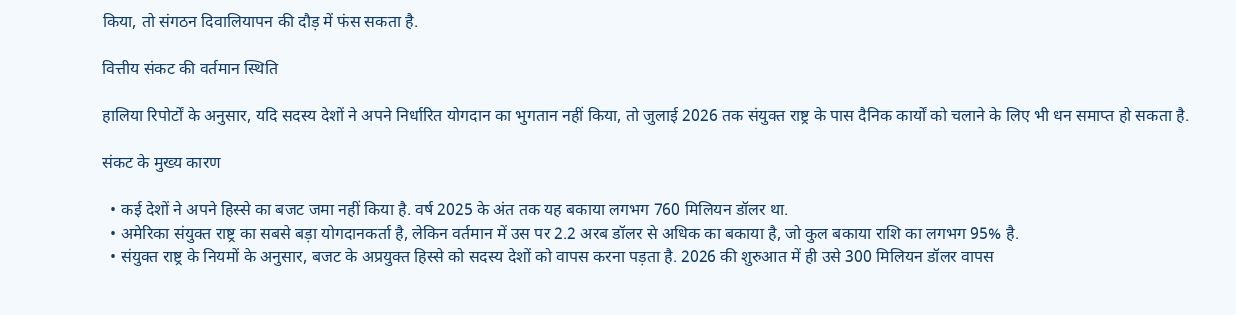किया, तो संगठन दिवालियापन की दौड़ में फंस सकता है.

वित्तीय संकट की वर्तमान स्थिति

हालिया रिपोर्टों के अनुसार, यदि सदस्य देशों ने अपने निर्धारित योगदान का भुगतान नहीं किया, तो जुलाई 2026 तक संयुक्त राष्ट्र के पास दैनिक कार्यों को चलाने के लिए भी धन समाप्त हो सकता है.

संकट के मुख्य कारण

  • कई देशों ने अपने हिस्से का बजट जमा नहीं किया है. वर्ष 2025 के अंत तक यह बकाया लगभग 760 मिलियन डॉलर था.
  • अमेरिका संयुक्त राष्ट्र का सबसे बड़ा योगदानकर्ता है, लेकिन वर्तमान में उस पर 2.2 अरब डॉलर से अधिक का बकाया है, जो कुल बकाया राशि का लगभग 95% है.
  • संयुक्त राष्ट्र के नियमों के अनुसार, बजट के अप्रयुक्त हिस्से को सदस्य देशों को वापस करना पड़ता है. 2026 की शुरुआत में ही उसे 300 मिलियन डॉलर वापस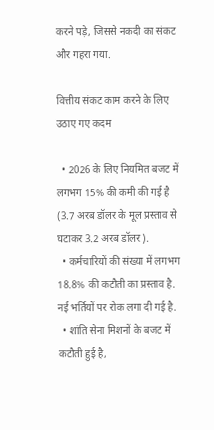करने पड़े, जिससे नकदी का संकट और गहरा गया.

वित्तीय संकट काम करने के लिए उठाए गए कदम

  • 2026 के लिए नियमित बजट में लगभग 15% की कमी की गई है (3.7 अरब डॉलर के मूल प्रस्ताव से घटाकर 3.2 अरब डॉलर).
  • कर्मचारियों की संख्या में लगभग 18.8% की कटौती का प्रस्ताव है. नई भर्तियों पर रोक लगा दी गई है.
  • शांति सेना मिशनों के बजट में कटौती हुई है,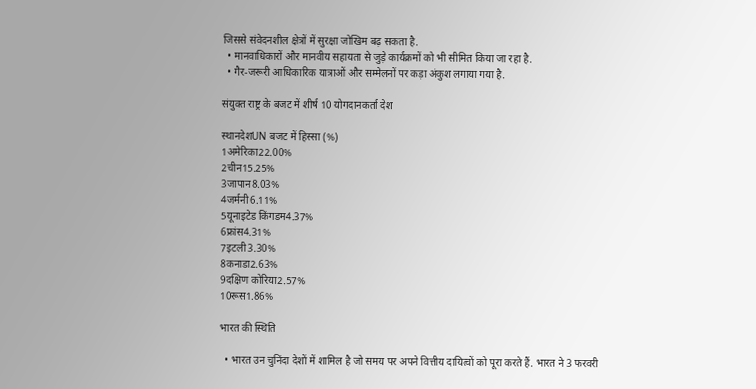जिससे संवेदनशील क्षेत्रों में सुरक्षा जोखिम बढ़ सकता है.
  • मानवाधिकारों और मानवीय सहायता से जुड़े कार्यक्रमों को भी सीमित किया जा रहा है.
  • गैर-जरूरी आधिकारिक यात्राओं और सम्मेलनों पर कड़ा अंकुश लगाया गया है.

संयुक्त राष्ट्र के बजट में शीर्ष 10 योगदानकर्ता देश

स्थानदेशUN बजट में हिस्सा (%)
1अमेरिका22.00%
2चीन15.25%
3जापान8.03%
4जर्मनी6.11%
5यूनाइटेड किंगडम4.37%
6फ्रांस4.31%
7इटली3.30%
8कनाडा2.63%
9दक्षिण कोरिया2.57%
10रूस1.86%

भारत की स्थिति

  • भारत उन चुनिंदा देशों में शामिल है जो समय पर अपने वित्तीय दायित्वों को पूरा करते हैं. भारत ने 3 फरवरी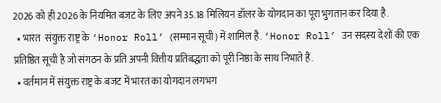2026 को ही 2026 के नियमित बजट के लिए अपने 35.18 मिलियन डॉलर के योगदान का पूरा भुगतान कर दिया है.
  • भारत  संयुक्त राष्ट्र के ‘Honor Roll’ (सम्मान सूची) में शामिल है. ‘Honor Roll’ उन सदस्य देशों की एक प्रतिष्ठित सूची है जो संगठन के प्रति अपनी वित्तीय प्रतिबद्धता को पूरी निष्ठा के साथ निभाते हैं.
  • वर्तमान में संयुक्त राष्ट्र के बजट में भारत का योगदान लगभग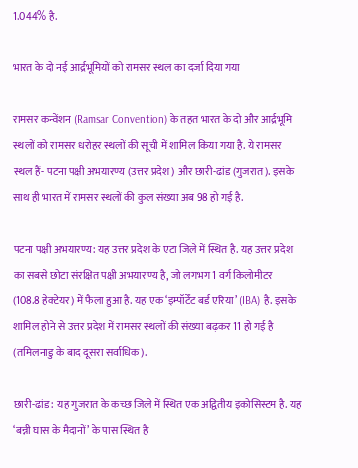1.044% है.

भारत के दो नई आर्द्रभूमियों को रामसर स्थल का दर्जा दिया गया

रामसर कन्वेंशन (Ramsar Convention) के तहत भारत के दो और आर्द्रभूमि स्थलों को रामसर धरोहर स्थलों की सूची में शामिल किया गया है. ये रामसर स्थल हैं- पटना पक्षी अभयारण्य (उत्तर प्रदेश) और छारी-ढांड (गुजरात). इसके साथ ही भारत में रामसर स्थलों की कुल संख्या अब 98 हो गई है.

पटना पक्षी अभयारण्य: यह उत्तर प्रदेश के एटा जिले में स्थित है. यह उत्तर प्रदेश का सबसे छोटा संरक्षित पक्षी अभयारण्य है, जो लगभग 1 वर्ग किलोमीटर (108.8 हेक्टेयर) में फैला हुआ है. यह एक ‘इम्पॉर्टेंट बर्ड एरिया’ (IBA) है. इसके शामिल होने से उत्तर प्रदेश में रामसर स्थलों की संख्या बढ़कर 11 हो गई है (तमिलनाडु के बाद दूसरा सर्वाधिक).

छारी-ढांड: यह गुजरात के कच्छ जिले में स्थित एक अद्वितीय इकोसिस्टम है. यह ‘बन्नी घास के मैदानों’ के पास स्थित है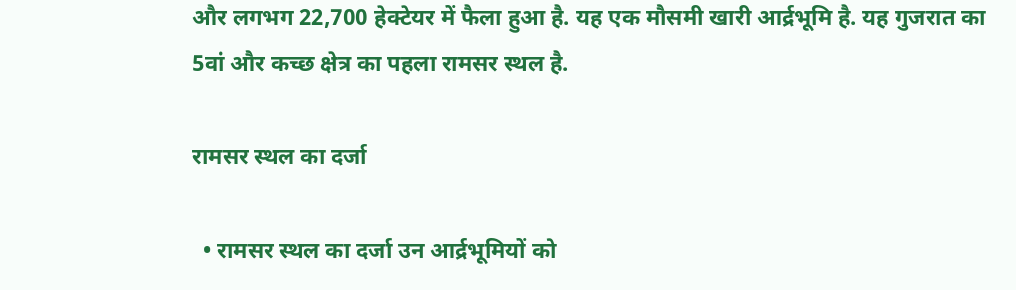और लगभग 22,700 हेक्टेयर में फैला हुआ है. यह एक मौसमी खारी आर्द्रभूमि है. यह गुजरात का 5वां और कच्छ क्षेत्र का पहला रामसर स्थल है.

रामसर स्थल का दर्जा

  • रामसर स्थल का दर्जा उन आर्द्रभूमियों को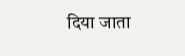दिया जाता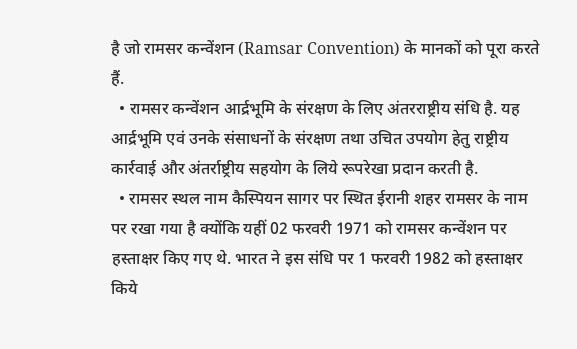है जो रामसर कन्वेंशन (Ramsar Convention) के मानकों को पूरा करते हैं.
  • रामसर कन्वेंशन आर्द्रभूमि के संरक्षण के लिए अंतरराष्ट्रीय संधि है. यह आर्द्रभूमि एवं उनके संसाधनों के संरक्षण तथा उचित उपयोग हेतु राष्ट्रीय कार्रवाई और अंतर्राष्ट्रीय सहयोग के लिये रूपरेखा प्रदान करती है.
  • रामसर स्थल नाम कैस्पियन सागर पर स्थित ईरानी शहर रामसर के नाम पर रखा गया है क्योंकि यहीं 02 फरवरी 1971 को रामसर कन्वेंशन पर हस्ताक्षर किए गए थे. भारत ने इस संधि पर 1 फरवरी 1982 को हस्ताक्षर किये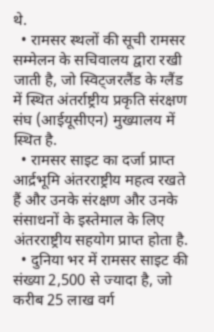थे.
  • रामसर स्थलों की सूची रामसर सम्मेलन के सचिवालय द्वारा रखी जाती है, जो स्विट्जरलैंड के ग्लैंड में स्थित अंतर्राष्ट्रीय प्रकृति संरक्षण संघ (आईयूसीएन) मुख्यालय में स्थित है.
  • रामसर साइट का दर्जा प्राप्त आर्द्रभूमि अंतरराष्ट्रीय महत्व रखते हैं और उनके संरक्षण और उनके संसाधनों के इस्तेमाल के लिए अंतरराष्ट्रीय सहयोग प्राप्त होता है.
  • दुनिया भर में रामसर साइट की संख्या 2,500 से ज्यादा है, जो करीब 25 लाख वर्ग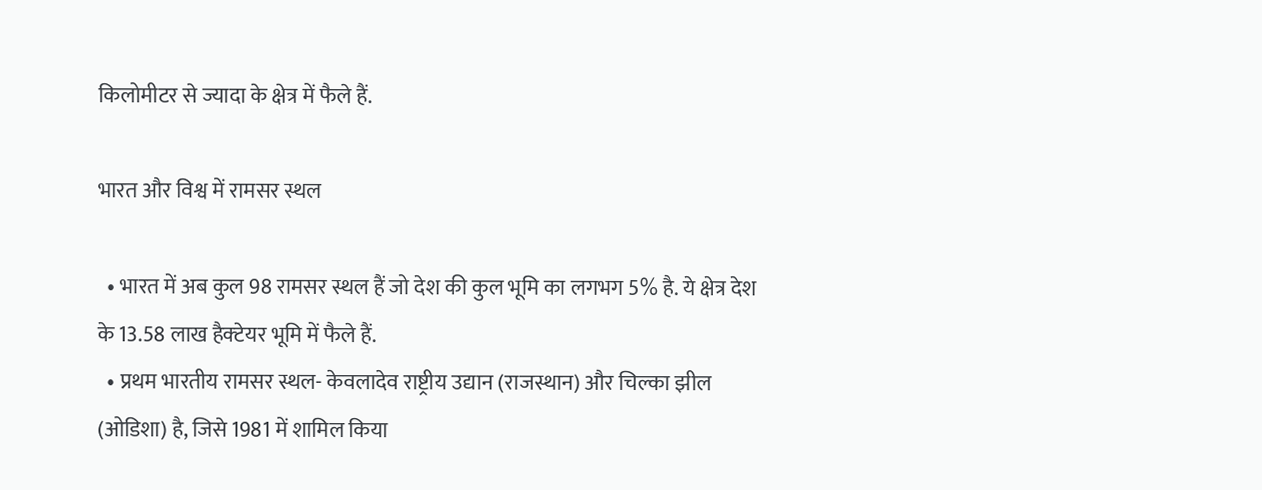किलोमीटर से ज्यादा के क्षेत्र में फैले हैं.

भारत और विश्व में रामसर स्थल

  • भारत में अब कुल 98 रामसर स्थल हैं जो देश की कुल भूमि का लगभग 5% है. ये क्षेत्र देश के 13.58 लाख हैक्‍टेयर भूमि में फैले हैं.
  • प्रथम भारतीय रामसर स्थल- केवलादेव राष्ट्रीय उद्यान (राजस्थान) और चिल्का झील (ओडिशा) है, जिसे 1981 में शामिल किया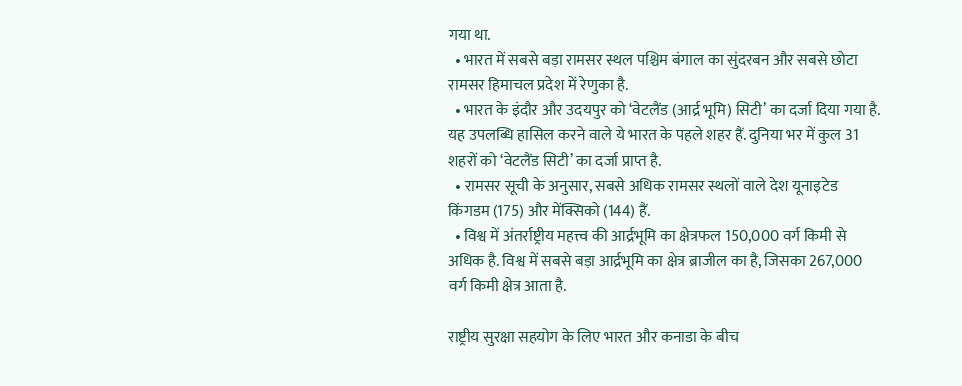गया था.
  • भारत में सबसे बड़ा रामसर स्थल पश्चिम बंगाल का सुंदरबन और सबसे छोटा रामसर हिमाचल प्रदेश में रेणुका है.
  • भारत के इंदौर और उदयपुर को ‘वेटलैंड (आर्द्र भूमि) सिटी’ का दर्जा दिया गया है. यह उपलब्धि हासिल करने वाले ये भारत के पहले शहर हैं. दुनिया भर में कुल 31 शहरों को ‘वेटलैंड सिटी’ का दर्जा प्राप्त है.
  • रामसर सूची के अनुसार, सबसे अधिक रामसर स्थलों वाले देश यूनाइटेड किंगडम (175) और मेंक्सिको (144) हैं.
  • विश्व में अंतर्राष्ट्रीय महत्त्व की आर्द्रभूमि का क्षेत्रफल 150,000 वर्ग किमी से अधिक है. विश्व में सबसे बड़ा आर्द्रभूमि का क्षेत्र ब्राजील का है, जिसका 267,000 वर्ग किमी क्षेत्र आता है.

राष्ट्रीय सुरक्षा सहयोग के लिए भारत और कनाडा के बीच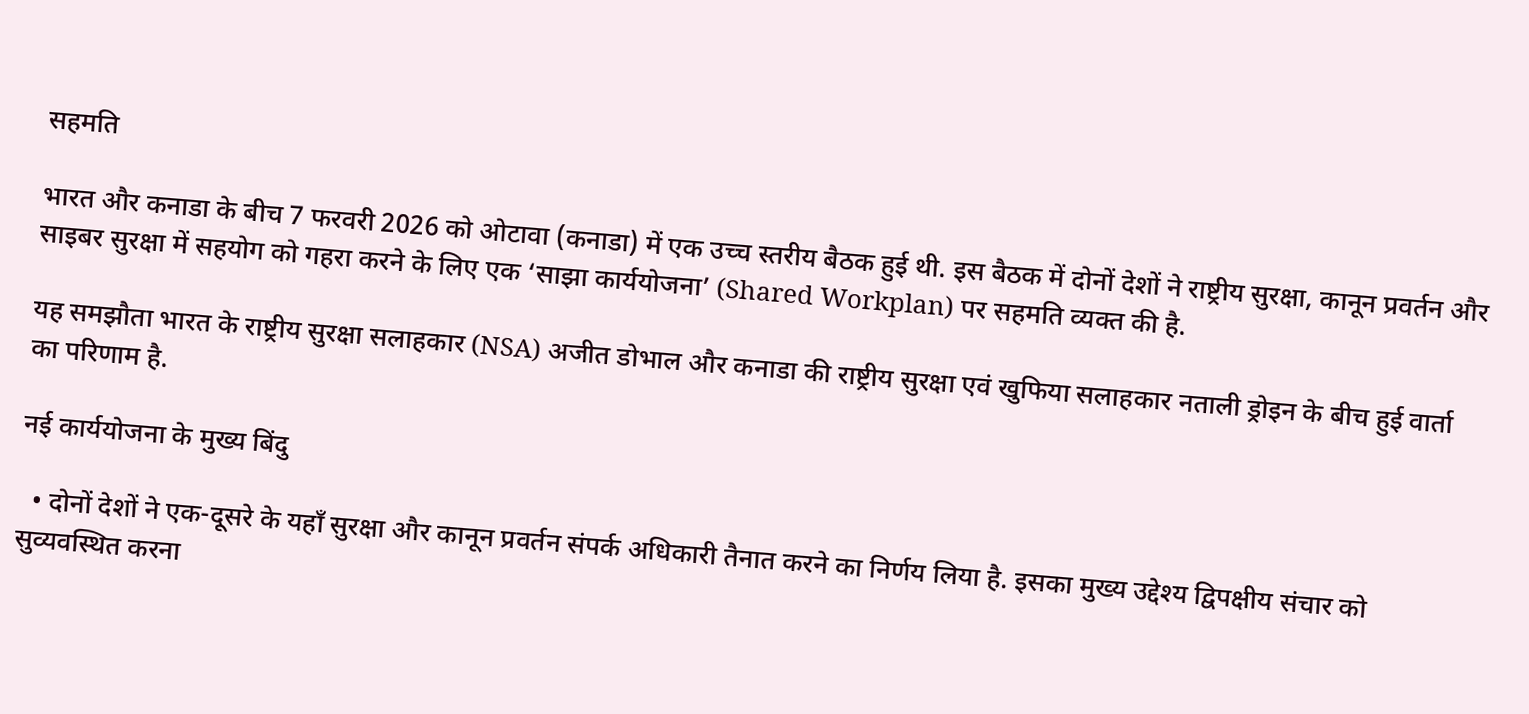सहमति

भारत और कनाडा के बीच 7 फरवरी 2026 को ओटावा (कनाडा) में एक उच्च स्तरीय बैठक हुई थी. इस बैठक में दोनों देशों ने राष्ट्रीय सुरक्षा, कानून प्रवर्तन और साइबर सुरक्षा में सहयोग को गहरा करने के लिए एक ‘साझा कार्ययोजना’ (Shared Workplan) पर सहमति व्यक्त की है.

यह समझौता भारत के राष्ट्रीय सुरक्षा सलाहकार (NSA) अजीत डोभाल और कनाडा की राष्ट्रीय सुरक्षा एवं खुफिया सलाहकार नताली ड्रोइन के बीच हुई वार्ता का परिणाम है.

नई कार्ययोजना के मुख्य बिंदु

  • दोनों देशों ने एक-दूसरे के यहाँ सुरक्षा और कानून प्रवर्तन संपर्क अधिकारी तैनात करने का निर्णय लिया है. इसका मुख्य उद्देश्य द्विपक्षीय संचार को सुव्यवस्थित करना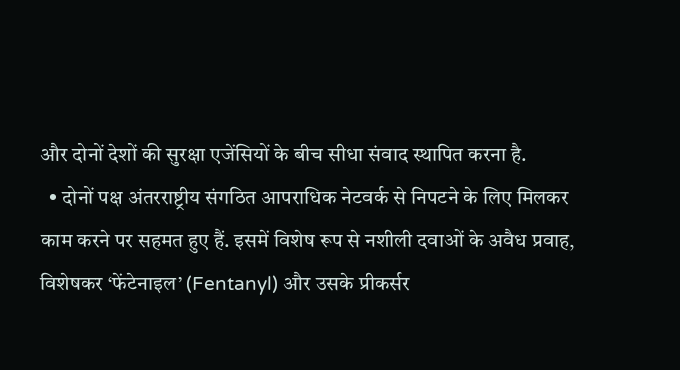और दोनों देशों की सुरक्षा एजेंसियों के बीच सीधा संवाद स्थापित करना है.
  • दोनों पक्ष अंतरराष्ट्रीय संगठित आपराधिक नेटवर्क से निपटने के लिए मिलकर काम करने पर सहमत हुए हैं. इसमें विशेष रूप से नशीली दवाओं के अवैध प्रवाह, विशेषकर ‘फेंटेनाइल’ (Fentanyl) और उसके प्रीकर्सर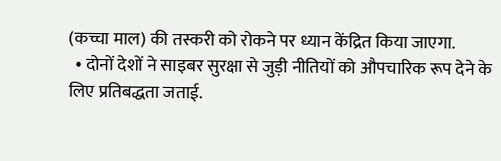(कच्चा माल) की तस्करी को रोकने पर ध्यान केंद्रित किया जाएगा.
  • दोनों देशों ने साइबर सुरक्षा से जुड़ी नीतियों को औपचारिक रूप देने के लिए प्रतिबद्धता जताई.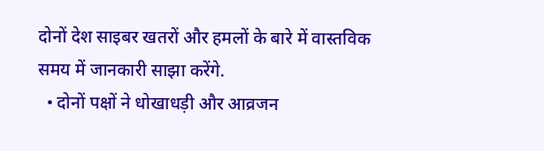दोनों देश साइबर खतरों और हमलों के बारे में वास्तविक समय में जानकारी साझा करेंगे.
  • दोनों पक्षों ने धोखाधड़ी और आव्रजन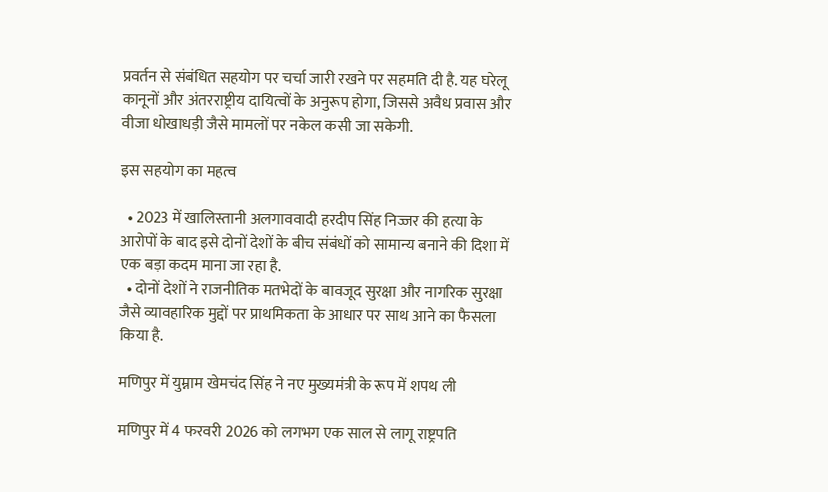प्रवर्तन से संबंधित सहयोग पर चर्चा जारी रखने पर सहमति दी है. यह घरेलू कानूनों और अंतरराष्ट्रीय दायित्वों के अनुरूप होगा, जिससे अवैध प्रवास और वीजा धोखाधड़ी जैसे मामलों पर नकेल कसी जा सकेगी.

इस सहयोग का महत्व

  • 2023 में खालिस्तानी अलगाववादी हरदीप सिंह निज्जर की हत्या के आरोपों के बाद इसे दोनों देशों के बीच संबंधों को सामान्य बनाने की दिशा में एक बड़ा कदम माना जा रहा है.
  • दोनों देशों ने राजनीतिक मतभेदों के बावजूद सुरक्षा और नागरिक सुरक्षा जैसे व्यावहारिक मुद्दों पर प्राथमिकता के आधार पर साथ आने का फैसला किया है.

मणिपुर में युम्नाम खेमचंद सिंह ने नए मुख्यमंत्री के रूप में शपथ ली

मणिपुर में 4 फरवरी 2026 को लगभग एक साल से लागू राष्ट्रपति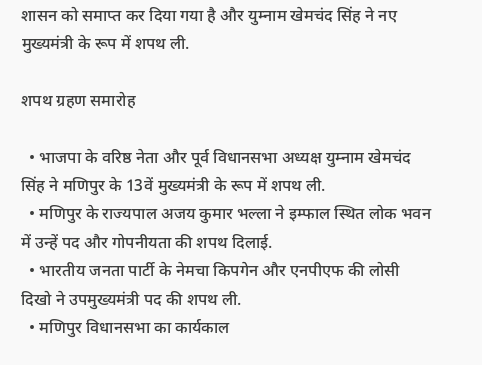शासन को समाप्त कर दिया गया है और युम्नाम खेमचंद सिंह ने नए मुख्यमंत्री के रूप में शपथ ली.

शपथ ग्रहण समारोह

  • भाजपा के वरिष्ठ नेता और पूर्व विधानसभा अध्यक्ष युम्नाम खेमचंद सिंह ने मणिपुर के 13वें मुख्यमंत्री के रूप में शपथ ली.
  • मणिपुर के राज्यपाल अजय कुमार भल्ला ने इम्फाल स्थित लोक भवन में उन्हें पद और गोपनीयता की शपथ दिलाई.
  • भारतीय जनता पार्टी के नेमचा किपगेन और एनपीएफ की लोसी दिखो ने उपमुख्यमंत्री पद की शपथ ली.
  • मणिपुर विधानसभा का कार्यकाल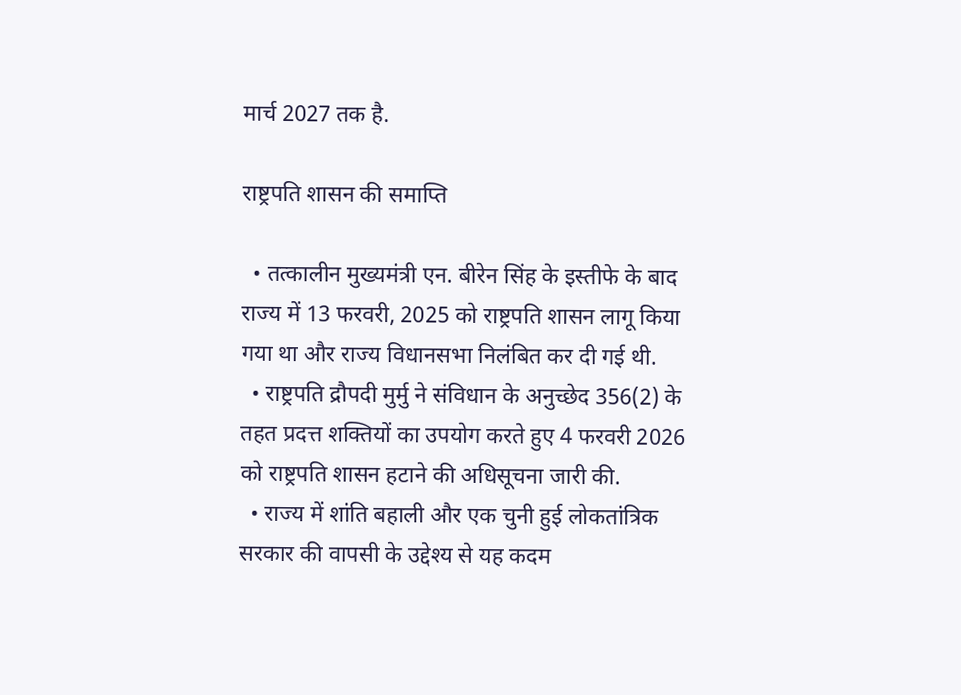मार्च 2027 तक है.

राष्ट्रपति शासन की समाप्ति

  • तत्कालीन मुख्यमंत्री एन. बीरेन सिंह के इस्तीफे के बाद राज्‍य में 13 फरवरी, 2025 को राष्ट्रपति शासन लागू किया गया था और राज्य विधानसभा निलंबित कर दी गई थी.
  • राष्ट्रपति द्रौपदी मुर्मु ने संविधान के अनुच्छेद 356(2) के तहत प्रदत्त शक्तियों का उपयोग करते हुए 4 फरवरी 2026 को राष्ट्रपति शासन हटाने की अधिसूचना जारी की.
  • राज्य में शांति बहाली और एक चुनी हुई लोकतांत्रिक सरकार की वापसी के उद्देश्य से यह कदम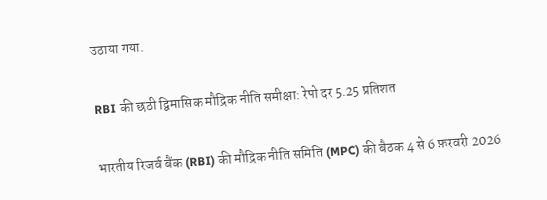उठाया गया.

RBI की छठी द्विमासिक मौद्रिक नीति समीक्षा: रेपो दर 5.25 प्रतिशत

भारतीय रिजर्व बैंक (RBI) की मौद्रिक नीति समि‍ति (MPC) की बैठक 4 से 6 फ़रवरी 2026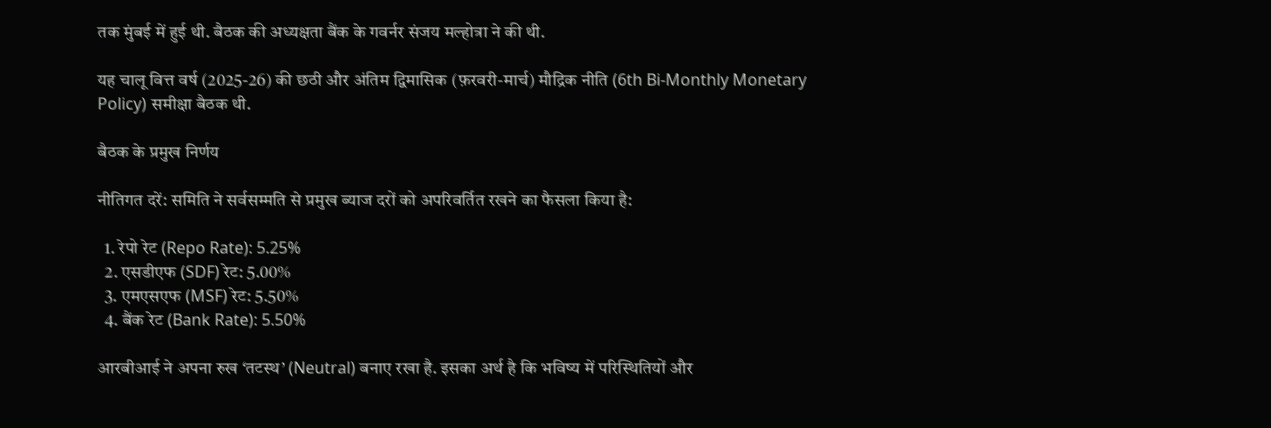तक मुंबई में हुई थी. बैठक की अध्यक्षता बैंक के गवर्नर संजय मल्होत्रा ने की थी.

यह चालू वित्त वर्ष (2025-26) की छठी और अंतिम द्विमासिक (फ़रवरी-मार्च) मौद्रिक नीति (6th Bi-Monthly Monetary Policy) समीक्षा बैठक थी.

बैठक के प्रमुख निर्णय

नीतिगत दरें: समिति ने सर्वसम्मति से प्रमुख ब्याज दरों को अपरिवर्तित रखने का फैसला किया है:

  1. रेपो रेट (Repo Rate): 5.25%
  2. एसडीएफ (SDF) रेट: 5.00%
  3. एमएसएफ (MSF) रेट: 5.50%
  4. बैंक रेट (Bank Rate): 5.50%

आरबीआई ने अपना रुख ‘तटस्थ’ (Neutral) बनाए रखा है. इसका अर्थ है कि भविष्य में परिस्थितियों और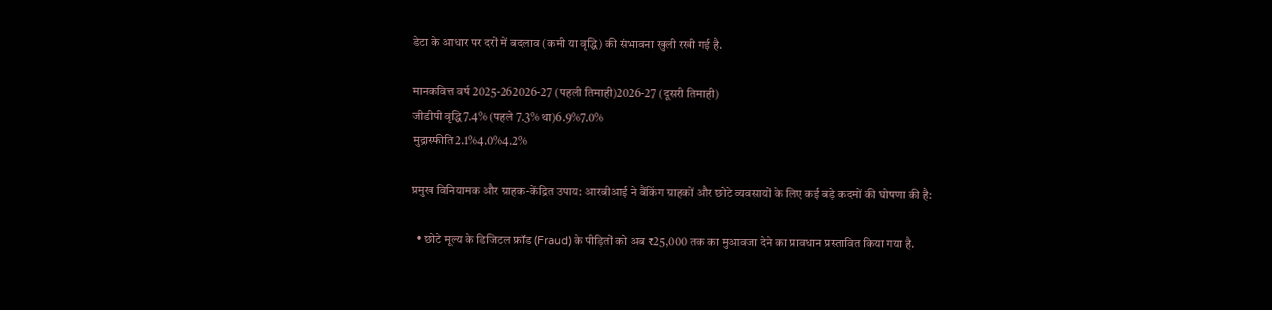डेटा के आधार पर दरों में बदलाव (कमी या वृद्धि) की संभावना खुली रखी गई है.

मानकवित्त वर्ष 2025-262026-27 (पहली तिमाही)2026-27 (दूसरी तिमाही)
जीडीपी वृद्धि7.4% (पहले 7.3% था)6.9%7.0%
मुद्रास्फीति2.1%4.0%4.2%

प्रमुख विनियामक और ग्राहक-केंद्रित उपाय: आरबीआई ने बैंकिंग ग्राहकों और छोटे व्यवसायों के लिए कई बड़े कदमों की घोषणा की है:

  • छोटे मूल्य के डिजिटल फ्रॉड (Fraud) के पीड़ितों को अब ₹25,000 तक का मुआवजा देने का प्रावधान प्रस्तावित किया गया है.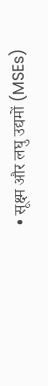• सूक्ष्म और लघु उद्यमों (MSEs)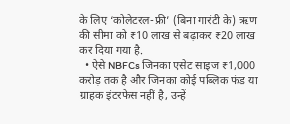के लिए ‘कोलेटरल-फ्री’ (बिना गारंटी के) ऋण की सीमा को ₹10 लाख से बढ़ाकर ₹20 लाख कर दिया गया है.
  • ऐसे NBFCs जिनका एसेट साइज ₹1,000 करोड़ तक है और जिनका कोई पब्लिक फंड या ग्राहक इंटरफेस नहीं है, उन्हें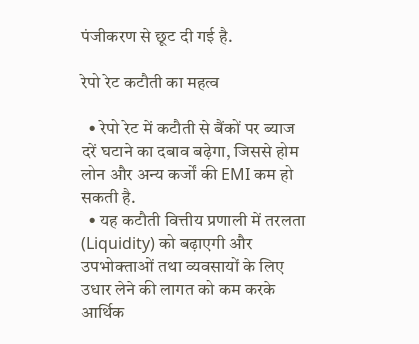पंजीकरण से छूट दी गई है.

रेपो रेट कटौती का महत्व

  • रेपो रेट में कटौती से बैंकों पर ब्याज दरें घटाने का दबाव बढ़ेगा, जिससे होम लोन और अन्य कर्जों की EMI कम हो सकती है.
  • यह कटौती वित्तीय प्रणाली में तरलता (Liquidity) को बढ़ाएगी और उपभोक्ताओं तथा व्यवसायों के लिए उधार लेने की लागत को कम करके आर्थिक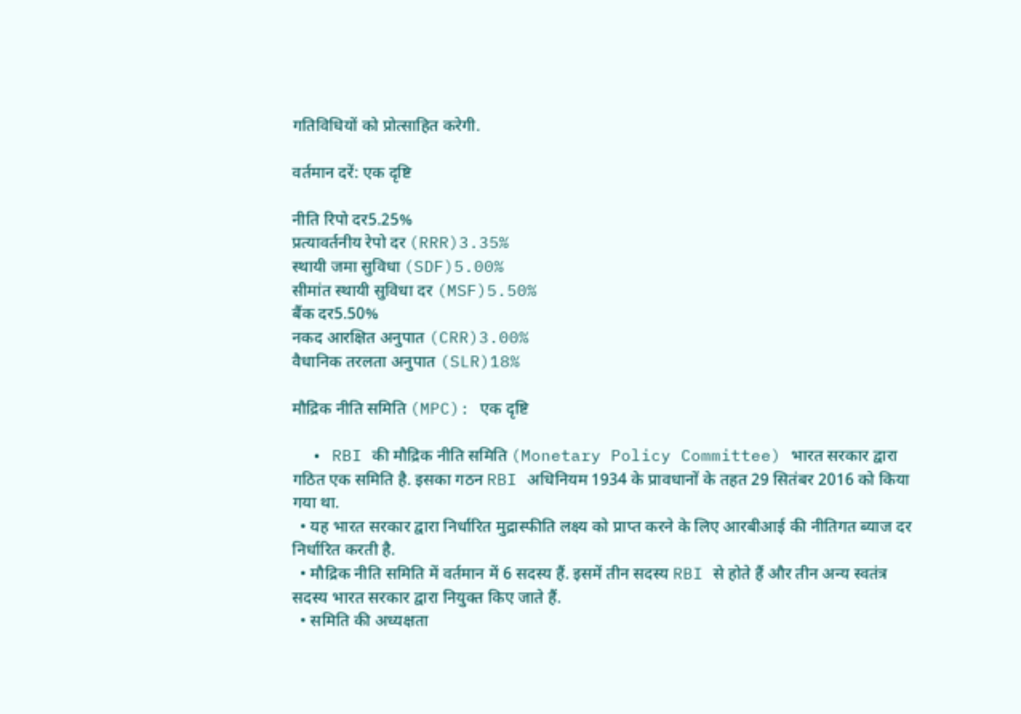गतिविधियों को प्रोत्साहित करेगी.

वर्तमान दरें: एक दृष्टि

नीति रिपो दर5.25%
प्रत्‍यावर्तनीय रेपो दर (RRR)3.35%
स्थायी जमा सुविधा (SDF)5.00%
सीमांत स्‍थायी सुविधा दर (MSF)5.50%
बैंक दर5.50%
नकद आरक्षित अनुपात (CRR)3.00%
वैधानिक तरलता अनुपात (SLR)18%

मौद्रिक नीति समि‍ति (MPC): एक दृष्टि

  • RBI की मौद्रिक नीति समिति (Monetary Policy Committee) भारत सरकार द्वारा गठित एक समिति है. इसका गठन RBI अधिनियम 1934 के प्रावधानों के तहत 29 सितंबर 2016 को किया गया था.
  • यह भारत सरकार द्वारा निर्धारित मुद्रास्फीति लक्ष्य को प्राप्त करने के लिए आरबीआई की नीतिगत ब्याज दर निर्धारित करती है.
  • मौद्रिक नीति समिति में वर्तमान में 6 सदस्य हैं. इसमें तीन सदस्य RBI से होते हैं और तीन अन्य स्वतंत्र सदस्य भारत सरकार द्वारा नियुक्त किए जाते हैं.
  • समिति की अध्यक्षता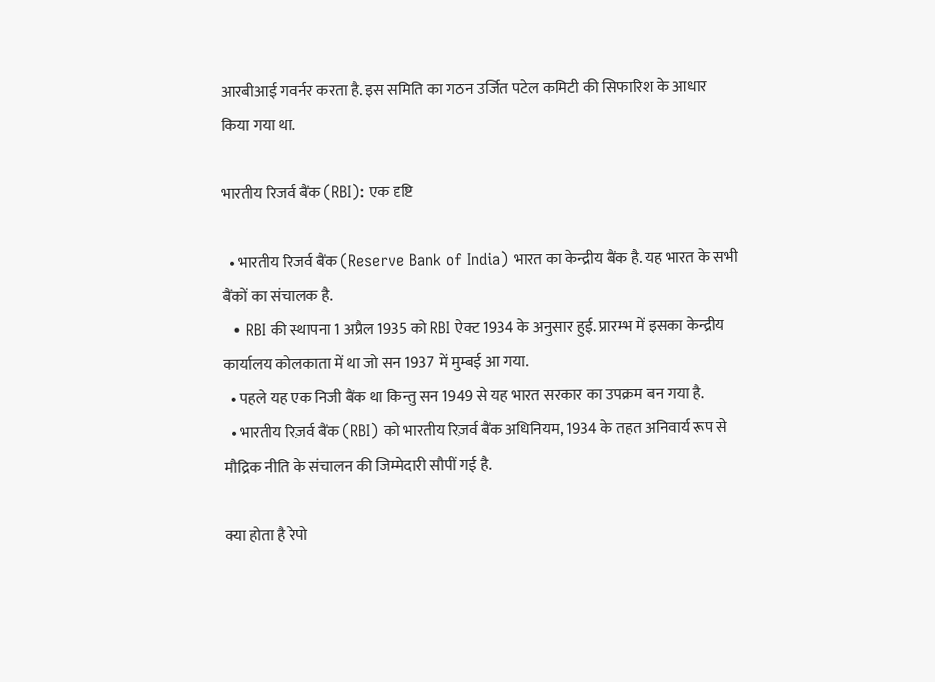आरबीआई गवर्नर करता है. इस समिति का गठन उर्जित पटेल कमिटी की सिफारिश के आधार किया गया था.

भारतीय रिजर्व बैंक (RBI): एक दृष्टि

  • भारतीय रिजर्व बैंक (Reserve Bank of India) भारत का केन्द्रीय बैंक है. यह भारत के सभी बैंकों का संचालक है.
  • RBI की स्थापना 1 अप्रैल 1935 को RBI ऐक्ट 1934 के अनुसार हुई. प्रारम्भ में इसका केन्द्रीय कार्यालय कोलकाता में था जो सन 1937 में मुम्बई आ गया.
  • पहले यह एक निजी बैंक था किन्तु सन 1949 से यह भारत सरकार का उपक्रम बन गया है.
  • भारतीय रिज़र्व बैंक (RBI) को भारतीय रिज़र्व बैंक अधिनियम, 1934 के तहत अनिवार्य रूप से मौद्रिक नीति के संचालन की जिम्मेदारी सौपीं गई है.

क्या होता है रेपो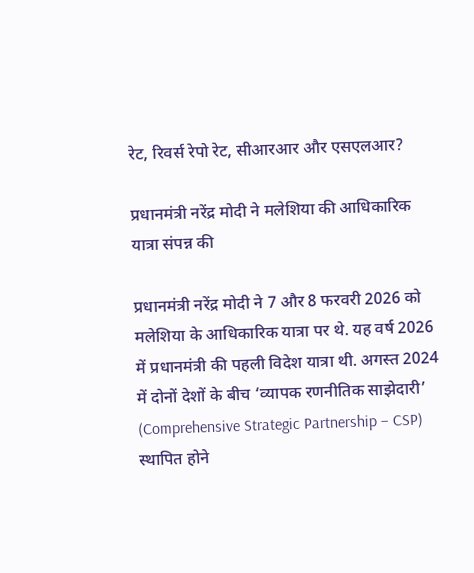रेट, रिवर्स रेपो रेट, सीआरआर और एसएलआर?

प्रधानमंत्री नरेंद्र मोदी ने मलेशिया की आधिकारिक यात्रा संपन्न की

प्रधानमंत्री नरेंद्र मोदी ने 7 और 8 फरवरी 2026 को मलेशिया के आधिकारिक यात्रा पर थे. यह वर्ष 2026 में प्रधानमंत्री की पहली विदेश यात्रा थी. अगस्त 2024 में दोनों देशों के बीच ‘व्यापक रणनीतिक साझेदारी’ (Comprehensive Strategic Partnership – CSP) स्थापित होने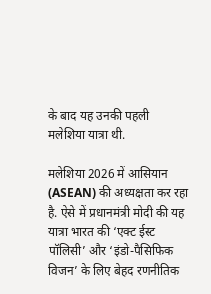के बाद यह उनकी पहली मलेशिया यात्रा थी.

मलेशिया 2026 में आसियान (ASEAN) की अध्यक्षता कर रहा है. ऐसे में प्रधानमंत्री मोदी की यह यात्रा भारत की ‘एक्ट ईस्ट पॉलिसी’ और ‘इंडो-पैसिफिक विजन’ के लिए बेहद रणनीतिक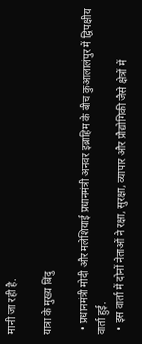मानी जा रही है.

यात्रा के मुख्य बिंदु

  • प्रधानमंत्री मोदी और मलेशियाई प्रधानमंत्री अनवर इब्राहिम के बीच कुआलालंपुर में द्विपक्षीय वार्ता हुई.
  • इस वार्ता में दोनों नेताओं ने रक्षा, सुरक्षा, व्यापार और प्रौद्योगिकी जैसे क्षेत्रों में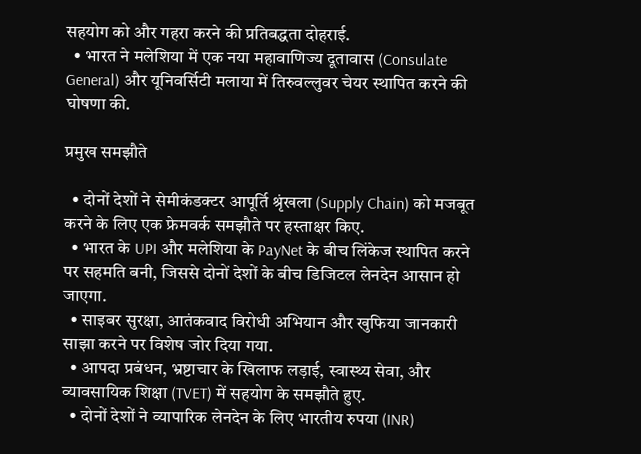सहयोग को और गहरा करने की प्रतिबद्धता दोहराई.
  • भारत ने मलेशिया में एक नया महावाणिज्य दूतावास (Consulate General) और यूनिवर्सिटी मलाया में तिरुवल्लुवर चेयर स्थापित करने की घोषणा की.

प्रमुख समझौते

  • दोनों देशों ने सेमीकंडक्टर आपूर्ति श्रृंखला (Supply Chain) को मजबूत करने के लिए एक फ्रेमवर्क समझौते पर हस्ताक्षर किए.
  • भारत के UPI और मलेशिया के PayNet के बीच लिंकेज स्थापित करने पर सहमति बनी, जिससे दोनों देशों के बीच डिजिटल लेनदेन आसान हो जाएगा.
  • साइबर सुरक्षा, आतंकवाद विरोधी अभियान और खुफिया जानकारी साझा करने पर विशेष जोर दिया गया.
  • आपदा प्रबंधन, भ्रष्टाचार के खिलाफ लड़ाई, स्वास्थ्य सेवा, और व्यावसायिक शिक्षा (TVET) में सहयोग के समझौते हुए.
  • दोनों देशों ने व्यापारिक लेनदेन के लिए भारतीय रुपया (INR)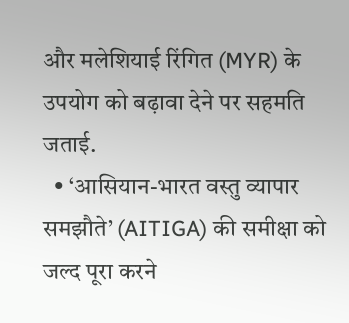और मलेशियाई रिंगित (MYR) के उपयोग को बढ़ावा देने पर सहमति जताई.
  • ‘आसियान-भारत वस्तु व्यापार समझौते’ (AITIGA) की समीक्षा को जल्द पूरा करने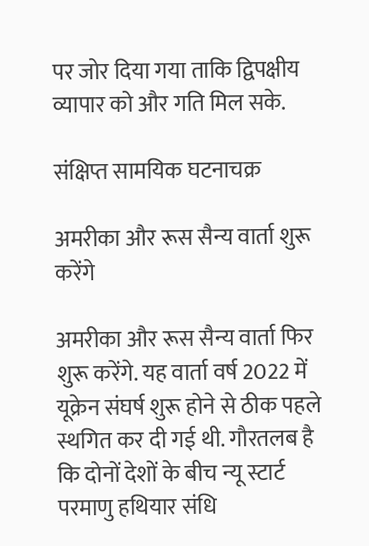पर जोर दिया गया ताकि द्विपक्षीय व्यापार को और गति मिल सके.

संक्षिप्त सामयिक घटनाचक्र

अमरीका और रूस सैन्य वार्ता शुरू करेंगे

अमरीका और रूस सैन्य वार्ता फिर शुरू करेंगे. यह वार्ता वर्ष 2022 में यूक्रेन संघर्ष शुरू होने से ठीक पहले स्थगित कर दी गई थी. गौरतलब है कि दोनों देशों के बीच न्यू स्टार्ट परमाणु हथियार संधि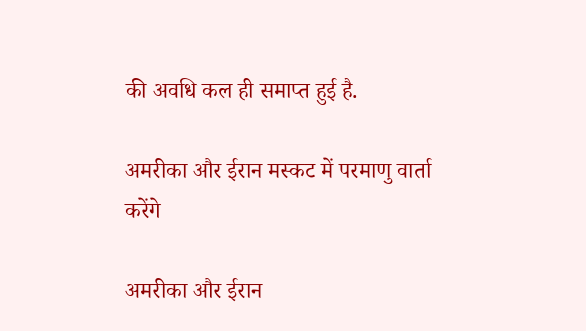की अवधि कल ही समाप्त हुई है.

अमरीका और ईरान मस्कट में परमाणु वार्ता करेंगे

अमरीका और ईरान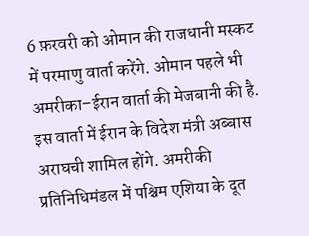6 फ़रवरी को ओमान की राजधानी मस्कट में परमाणु वार्ता करेंगे. ओमान पहले भी अमरीका–ईरान वार्ता की मेजबानी की है. इस वार्ता में ईरान के विदेश मंत्री अब्बास अराघची शामिल होंगे. अमरीकी प्रतिनिधिमंडल में पश्चिम एशिया के दूत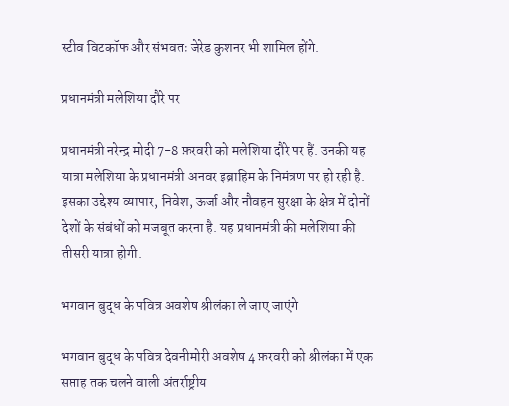स्टीव विटकॉफ और संभवतः जेरेड कुशनर भी शामिल होंगे.

प्रधानमंत्री मलेशिया दौरे पर

प्रधानमंत्री नरेन्‍द्र मोदी 7-8 फ़रवरी को मलेशिया दौरे पर हैं. उनकी यह यात्रा मलेशिया के प्रधानमंत्री अनवर इब्राहिम के निमंत्रण पर हो रही है. इसका उद्देश्‍य व्‍यापार, निवेश, ऊर्जा और नौवहन सुरक्षा के क्षेत्र में दोनों देशों के संबंधों को मजबूत करना है. यह प्रधानमंत्री की मलेशिया की तीसरी यात्रा होगी.

भगवान बुद्ध के पवित्र अवशेष श्रीलंका ले जाए जाएंगे

भगवान बुद्ध के पवित्र देवनीमोरी अवशेष 4 फ़रवरी को श्रीलंका में एक सप्ताह तक चलने वाली अंतर्राष्ट्रीय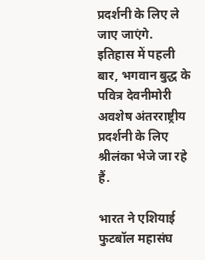प्रदर्शनी के लिए ले जाए जाएंगे. इतिहास में पहली बार, भगवान बुद्ध के पवित्र देवनीमोरी अवशेष अंतरराष्ट्रीय प्रदर्शनी के लिए श्रीलंका भेजे जा रहे हैं.

भारत ने एशियाई फुटबॉल महासंघ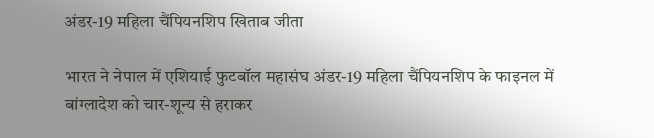अंडर-19 महिला चैंपियनशिप खिताब जीता

भारत ने नेपाल में एशियाई फुटबॉल महासंघ अंडर-19 महिला चैंपियनशिप के फाइनल में बांग्लादेश को चार-शून्‍य से हराकर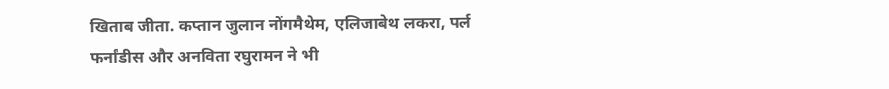खिताब जीता. कप्तान जुलान नोंगमैथेम, एलिजाबेथ लकरा, पर्ल फर्नांडीस और अनविता रघुरामन ने भी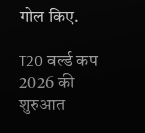गोल किए.

T20 वर्ल्ड कप 2026 की शुरुआत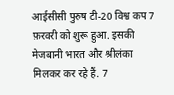आईसीसी पुरुष टी-20 विश्व कप 7 फ़रवरी को शुरू हुआ. इसकी मेजबानी भारत और श्रीलंका मिलकर कर रहे हैं. 7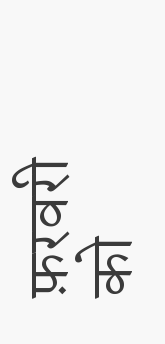फ़रवरी को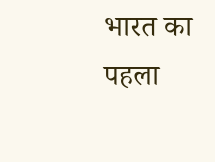भारत का पहला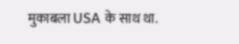मुकाबला USA के साथ था.